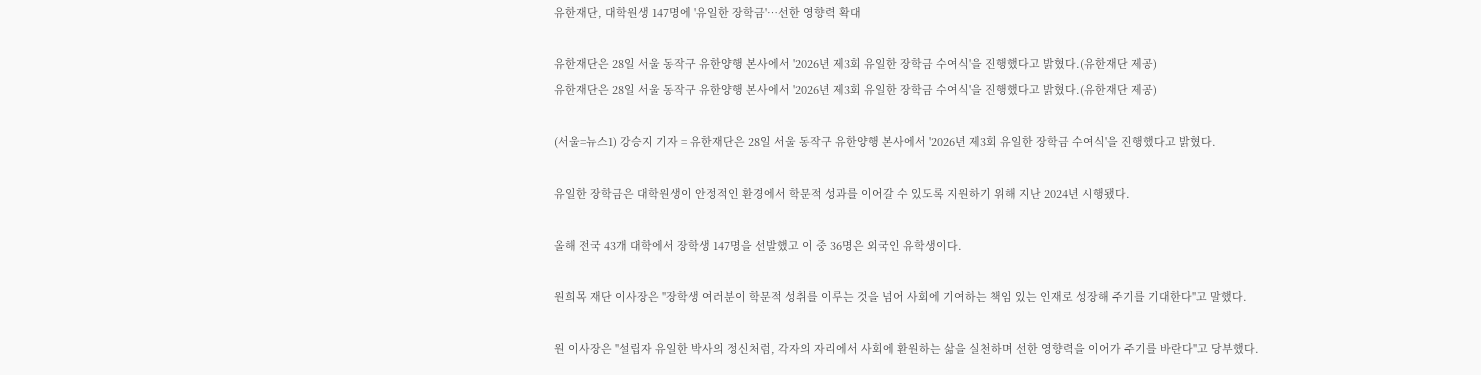유한재단, 대학원생 147명에 '유일한 장학금'…선한 영향력 확대

유한재단은 28일 서울 동작구 유한양행 본사에서 '2026년 제3회 유일한 장학금 수여식'을 진행했다고 밝혔다.(유한재단 제공)
유한재단은 28일 서울 동작구 유한양행 본사에서 '2026년 제3회 유일한 장학금 수여식'을 진행했다고 밝혔다.(유한재단 제공)

(서울=뉴스1) 강승지 기자 = 유한재단은 28일 서울 동작구 유한양행 본사에서 '2026년 제3회 유일한 장학금 수여식'을 진행했다고 밝혔다.

유일한 장학금은 대학원생이 안정적인 환경에서 학문적 성과를 이어갈 수 있도록 지원하기 위해 지난 2024년 시행됐다.

올해 전국 43개 대학에서 장학생 147명을 선발했고 이 중 36명은 외국인 유학생이다.

원희목 재단 이사장은 "장학생 여러분이 학문적 성취를 이루는 것을 넘어 사회에 기여하는 책임 있는 인재로 성장해 주기를 기대한다"고 말했다.

원 이사장은 "설립자 유일한 박사의 정신처럼, 각자의 자리에서 사회에 환원하는 삶을 실천하며 선한 영향력을 이어가 주기를 바란다"고 당부했다.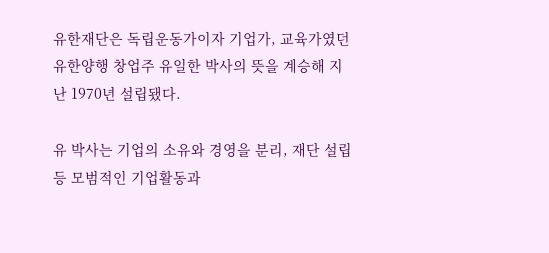유한재단은 독립운동가이자 기업가, 교육가였던 유한양행 창업주 유일한 박사의 뜻을 계승해 지난 1970년 설립됐다.

유 박사는 기업의 소유와 경영을 분리, 재단 설립 등 모범적인 기업활동과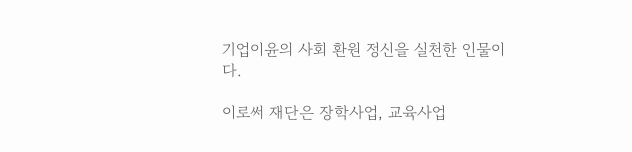기업이윤의 사회 환원 정신을 실천한 인물이다.

이로써 재단은 장학사업, 교육사업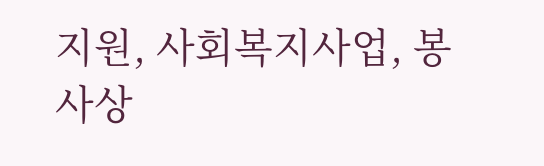지원, 사회복지사업, 봉사상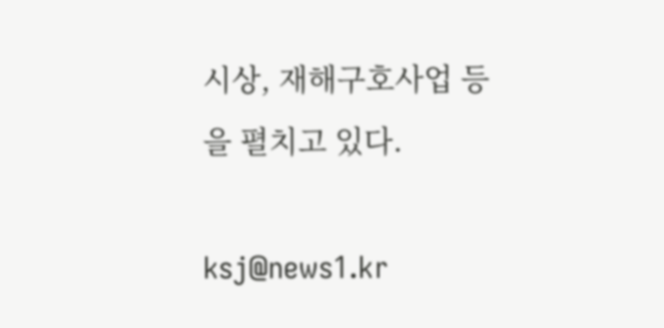시상, 재해구호사업 등을 펼치고 있다.

ksj@news1.kr